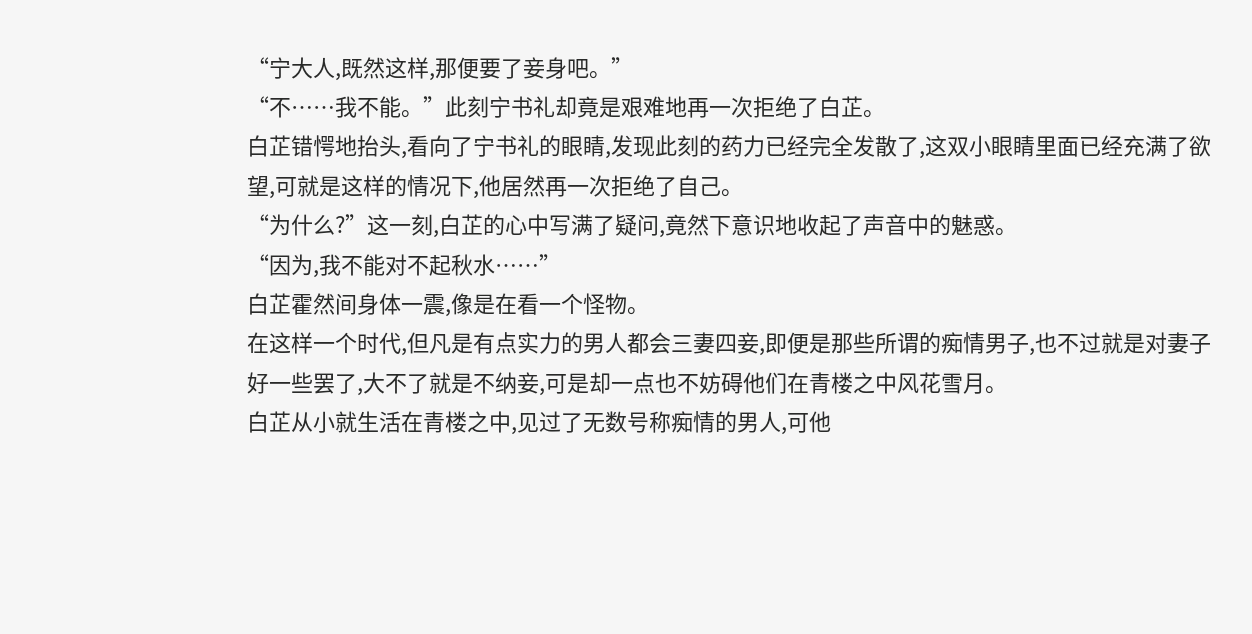“宁大人,既然这样,那便要了妾身吧。”
“不……我不能。”此刻宁书礼却竟是艰难地再一次拒绝了白芷。
白芷错愕地抬头,看向了宁书礼的眼睛,发现此刻的药力已经完全发散了,这双小眼睛里面已经充满了欲望,可就是这样的情况下,他居然再一次拒绝了自己。
“为什么?”这一刻,白芷的心中写满了疑问,竟然下意识地收起了声音中的魅惑。
“因为,我不能对不起秋水……”
白芷霍然间身体一震,像是在看一个怪物。
在这样一个时代,但凡是有点实力的男人都会三妻四妾,即便是那些所谓的痴情男子,也不过就是对妻子好一些罢了,大不了就是不纳妾,可是却一点也不妨碍他们在青楼之中风花雪月。
白芷从小就生活在青楼之中,见过了无数号称痴情的男人,可他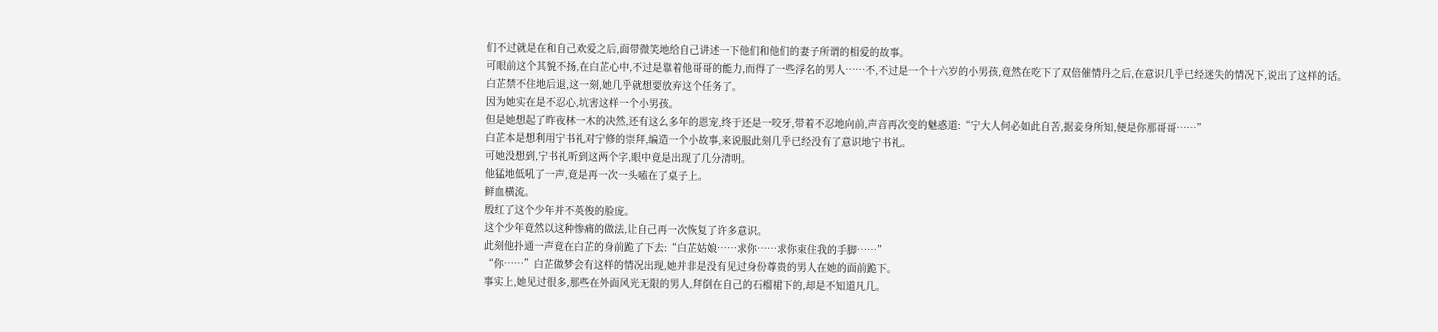们不过就是在和自己欢爱之后,面带微笑地给自己讲述一下他们和他们的妻子所谓的相爱的故事。
可眼前这个其貌不扬,在白芷心中,不过是靠着他哥哥的能力,而得了一些浮名的男人……不,不过是一个十六岁的小男孩,竟然在吃下了双倍催情丹之后,在意识几乎已经迷失的情况下,说出了这样的话。
白芷禁不住地后退,这一刻,她几乎就想要放弃这个任务了。
因为她实在是不忍心,坑害这样一个小男孩。
但是她想起了昨夜林一木的决然,还有这么多年的恩宠,终于还是一咬牙,带着不忍地向前,声音再次变的魅惑道:“宁大人何必如此自苦,据妾身所知,便是你那哥哥……”
白芷本是想利用宁书礼对宁修的崇拜,编造一个小故事,来说服此刻几乎已经没有了意识地宁书礼。
可她没想到,宁书礼听到这两个字,眼中竟是出现了几分清明。
他猛地低吼了一声,竟是再一次一头嗑在了桌子上。
鲜血横流。
殷红了这个少年并不英俊的脸庞。
这个少年竟然以这种惨痛的做法,让自己再一次恢复了许多意识。
此刻他扑通一声竟在白芷的身前跪了下去:“白芷姑娘……求你……求你束住我的手脚……”
“你……”白芷做梦会有这样的情况出现,她并非是没有见过身份尊贵的男人在她的面前跪下。
事实上,她见过很多,那些在外面风光无限的男人,拜倒在自己的石榴裙下的,却是不知道凡几。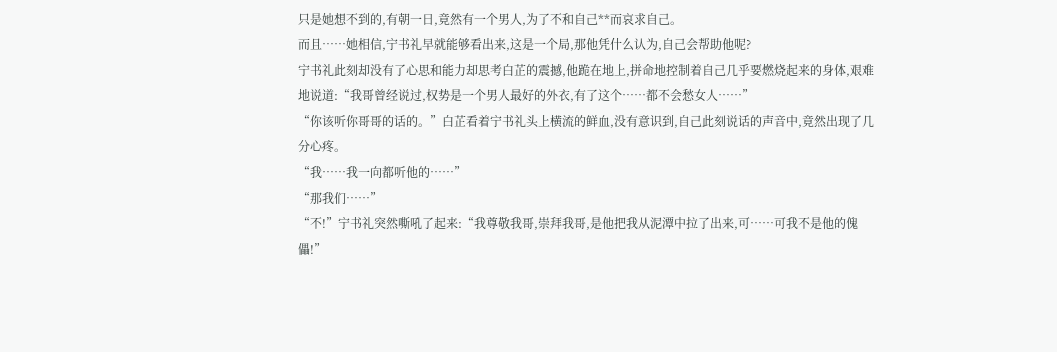只是她想不到的,有朝一日,竟然有一个男人,为了不和自己**而哀求自己。
而且……她相信,宁书礼早就能够看出来,这是一个局,那他凭什么认为,自己会帮助他呢?
宁书礼此刻却没有了心思和能力却思考白芷的震撼,他跪在地上,拼命地控制着自己几乎要燃烧起来的身体,艰难地说道:“我哥曾经说过,权势是一个男人最好的外衣,有了这个……都不会愁女人……”
“你该听你哥哥的话的。”白芷看着宁书礼头上横流的鲜血,没有意识到,自己此刻说话的声音中,竟然出现了几分心疼。
“我……我一向都听他的……”
“那我们……”
“不!”宁书礼突然嘶吼了起来:“我尊敬我哥,崇拜我哥,是他把我从泥潭中拉了出来,可……可我不是他的傀儡!”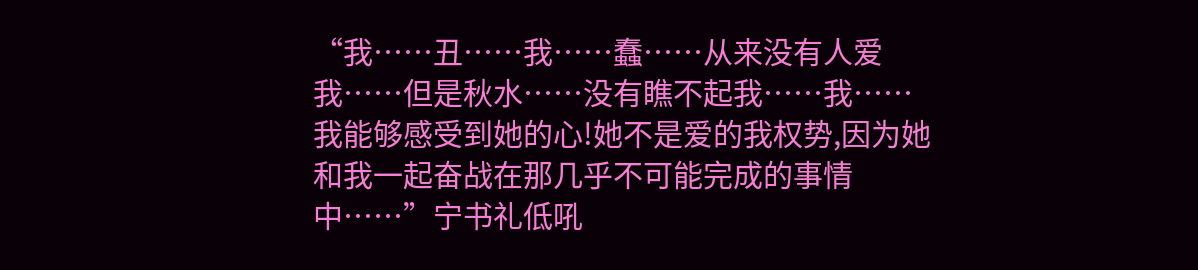“我……丑……我……蠢……从来没有人爱我……但是秋水……没有瞧不起我……我……我能够感受到她的心!她不是爱的我权势,因为她和我一起奋战在那几乎不可能完成的事情中……”宁书礼低吼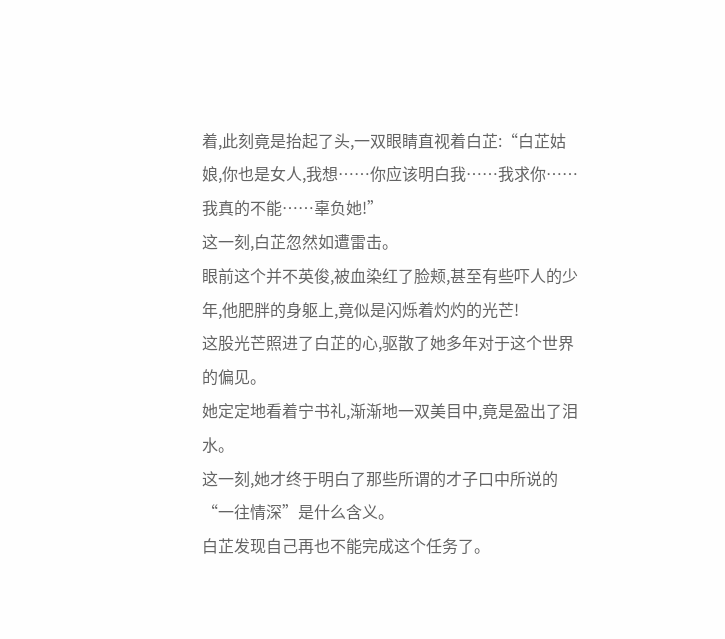着,此刻竟是抬起了头,一双眼睛直视着白芷:“白芷姑娘,你也是女人,我想……你应该明白我……我求你……我真的不能……辜负她!”
这一刻,白芷忽然如遭雷击。
眼前这个并不英俊,被血染红了脸颊,甚至有些吓人的少年,他肥胖的身躯上,竟似是闪烁着灼灼的光芒!
这股光芒照进了白芷的心,驱散了她多年对于这个世界的偏见。
她定定地看着宁书礼,渐渐地一双美目中,竟是盈出了泪水。
这一刻,她才终于明白了那些所谓的才子口中所说的“一往情深”是什么含义。
白芷发现自己再也不能完成这个任务了。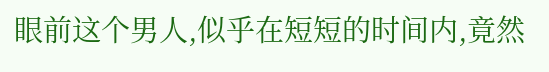眼前这个男人,似乎在短短的时间内,竟然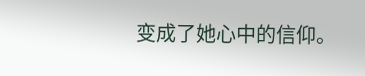变成了她心中的信仰。